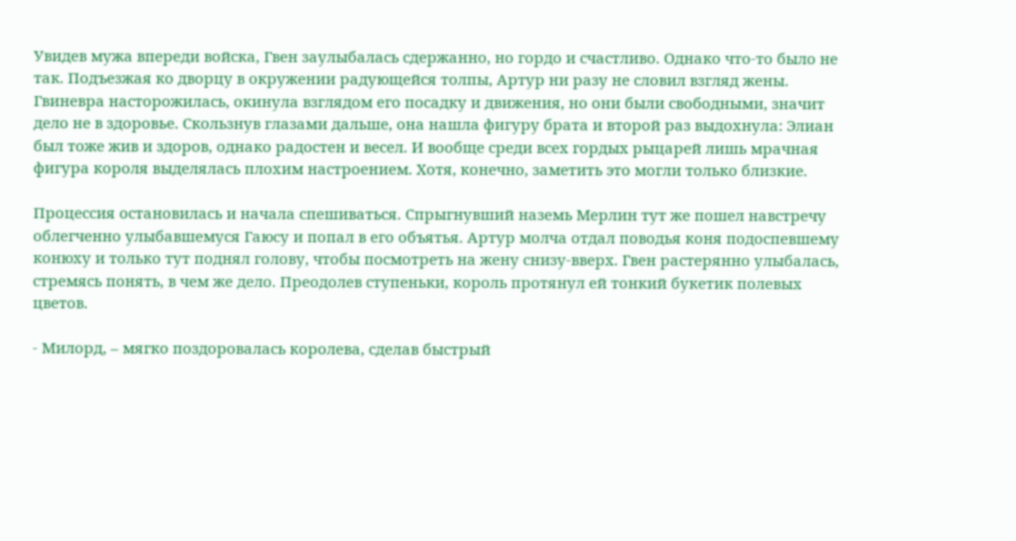Увидев мужа впереди войска, Гвен заулыбалась сдержанно, но гордо и счастливо. Однако что-то было не так. Подъезжая ко дворцу в окружении радующейся толпы, Артур ни разу не словил взгляд жены. Гвиневра насторожилась, окинула взглядом его посадку и движения, но они были свободными, значит дело не в здоровье. Скользнув глазами дальше, она нашла фигуру брата и второй раз выдохнула: Элиан был тоже жив и здоров, однако радостен и весел. И вообще среди всех гордых рыцарей лишь мрачная фигура короля выделялась плохим настроением. Хотя, конечно, заметить это могли только близкие.

Процессия остановилась и начала спешиваться. Спрыгнувший наземь Мерлин тут же пошел навстречу облегченно улыбавшемуся Гаюсу и попал в его объятья. Артур молча отдал поводья коня подоспевшему конюху и только тут поднял голову, чтобы посмотреть на жену снизу-вверх. Гвен растерянно улыбалась, стремясь понять, в чем же дело. Преодолев ступеньки, король протянул ей тонкий букетик полевых цветов.

- Милорд, – мягко поздоровалась королева, сделав быстрый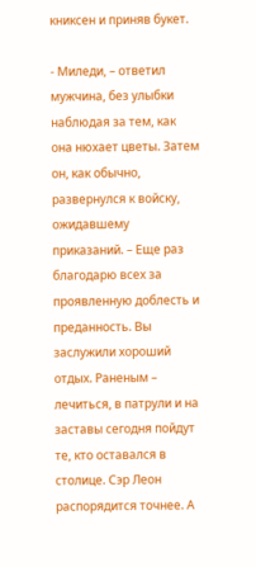книксен и приняв букет.

- Миледи, – ответил мужчина, без улыбки наблюдая за тем, как она нюхает цветы. Затем он, как обычно, развернулся к войску, ожидавшему приказаний. – Еще раз благодарю всех за проявленную доблесть и преданность. Вы заслужили хороший отдых. Раненым – лечиться, в патрули и на заставы сегодня пойдут те, кто оставался в столице. Сэр Леон распорядится точнее. А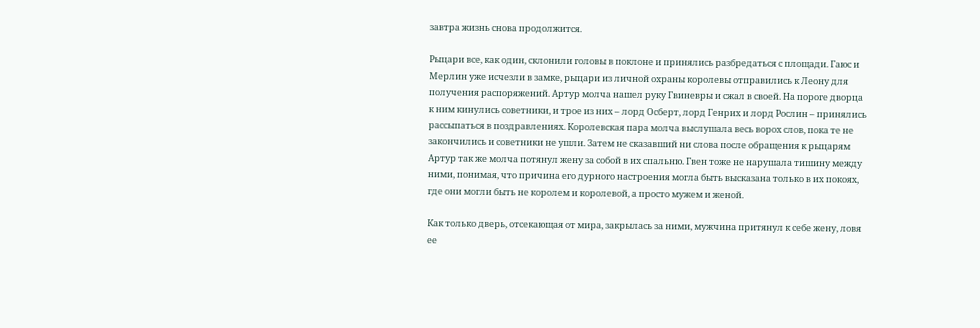завтра жизнь снова продолжится.

Рыцари все, как один, склонили головы в поклоне и принялись разбредаться с площади. Гаюс и Мерлин уже исчезли в замке, рыцари из личной охраны королевы отправились к Леону для получения распоряжений. Артур молча нашел руку Гвиневры и сжал в своей. На пороге дворца к ним кинулись советники, и трое из них – лорд Осберт, лорд Генрих и лорд Рослин – принялись рассыпаться в поздравлениях. Королевская пара молча выслушала весь ворох слов, пока те не закончились и советники не ушли. Затем не сказавший ни слова после обращения к рыцарям Артур так же молча потянул жену за собой в их спальню. Гвен тоже не нарушала тишину между ними, понимая, что причина его дурного настроения могла быть высказана только в их покоях, где они могли быть не королем и королевой, а просто мужем и женой.

Как только дверь, отсекающая от мира, закрылась за ними, мужчина притянул к себе жену, ловя ее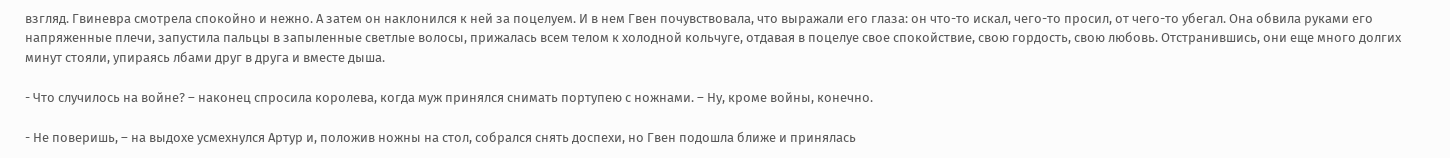взгляд. Гвиневра смотрела спокойно и нежно. А затем он наклонился к ней за поцелуем. И в нем Гвен почувствовала, что выражали его глаза: он что-то искал, чего-то просил, от чего-то убегал. Она обвила руками его напряженные плечи, запустила пальцы в запыленные светлые волосы, прижалась всем телом к холодной кольчуге, отдавая в поцелуе свое спокойствие, свою гордость, свою любовь. Отстранившись, они еще много долгих минут стояли, упираясь лбами друг в друга и вместе дыша.

- Что случилось на войне? – наконец спросила королева, когда муж принялся снимать портупею с ножнами. – Ну, кроме войны, конечно.

- Не поверишь, – на выдохе усмехнулся Артур и, положив ножны на стол, собрался снять доспехи, но Гвен подошла ближе и принялась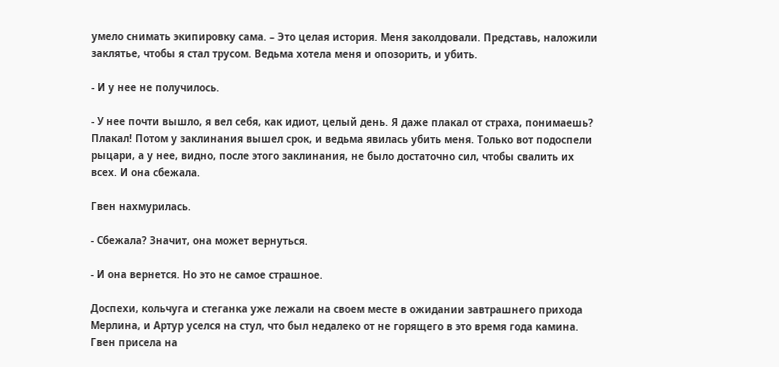умело снимать экипировку сама. – Это целая история. Меня заколдовали. Представь, наложили заклятье, чтобы я стал трусом. Ведьма хотела меня и опозорить, и убить.

- И у нее не получилось.

- У нее почти вышло, я вел себя, как идиот, целый день. Я даже плакал от страха, понимаешь? Плакал! Потом у заклинания вышел срок, и ведьма явилась убить меня. Только вот подоспели рыцари, а у нее, видно, после этого заклинания, не было достаточно сил, чтобы свалить их всех. И она сбежала.

Гвен нахмурилась.

- Сбежала? Значит, она может вернуться.

- И она вернется. Но это не самое страшное.

Доспехи, кольчуга и стеганка уже лежали на своем месте в ожидании завтрашнего прихода Мерлина, и Артур уселся на стул, что был недалеко от не горящего в это время года камина. Гвен присела на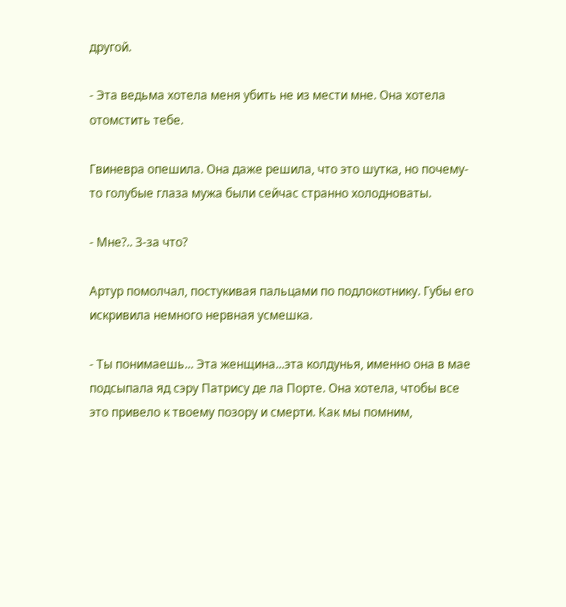другой.

- Эта ведьма хотела меня убить не из мести мне. Она хотела отомстить тебе.

Гвиневра опешила. Она даже решила, что это шутка, но почему-то голубые глаза мужа были сейчас странно холодноваты.

- Мне?.. З-за что?

Артур помолчал, постукивая пальцами по подлокотнику. Губы его искривила немного нервная усмешка.

- Ты понимаешь... Эта женщина...эта колдунья, именно она в мае подсыпала яд сэру Патрису де ла Порте. Она хотела, чтобы все это привело к твоему позору и смерти. Как мы помним,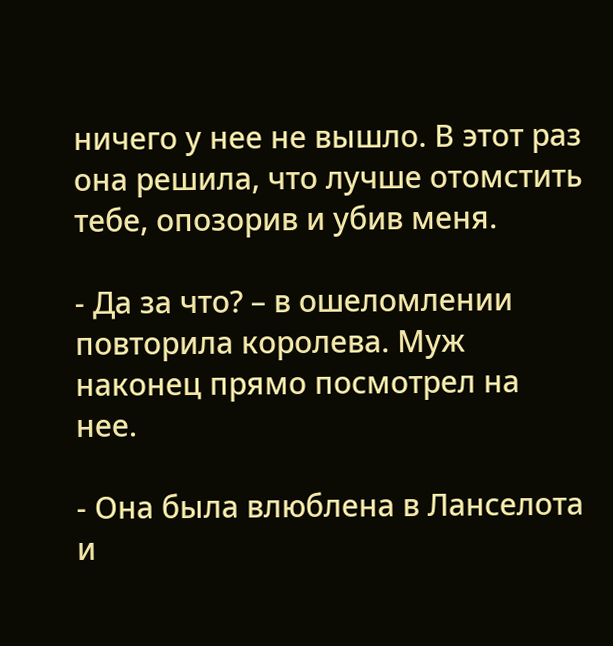ничего у нее не вышло. В этот раз она решила, что лучше отомстить тебе, опозорив и убив меня.

- Да за что? – в ошеломлении повторила королева. Муж наконец прямо посмотрел на нее.

- Она была влюблена в Ланселота и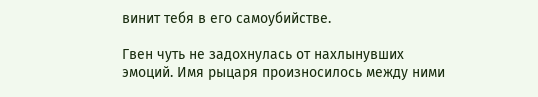винит тебя в его самоубийстве.

Гвен чуть не задохнулась от нахлынувших эмоций. Имя рыцаря произносилось между ними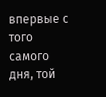впервые с того самого дня, той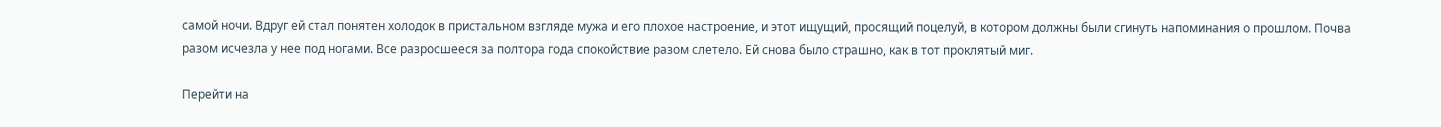самой ночи. Вдруг ей стал понятен холодок в пристальном взгляде мужа и его плохое настроение, и этот ищущий, просящий поцелуй, в котором должны были сгинуть напоминания о прошлом. Почва разом исчезла у нее под ногами. Все разросшееся за полтора года спокойствие разом слетело. Ей снова было страшно, как в тот проклятый миг.

Перейти на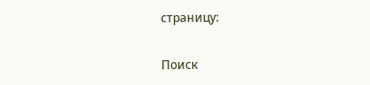страницу:

Поиск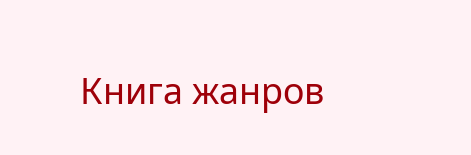Книга жанров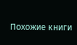Похожие книги